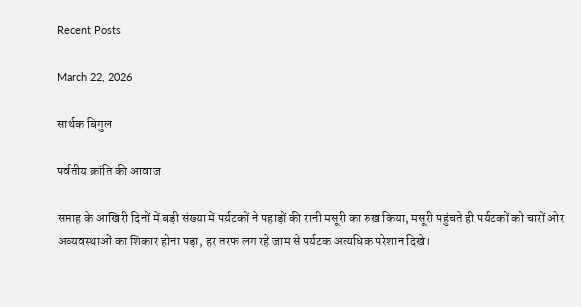Recent Posts

March 22, 2026

सार्थक बिगुल

पर्वतीय क्रांति की आवाज

सप्ताह के आखिरी दिनों में बड़ी संख्या में पर्यटकों ने पहाड़ों की रानी मसूरी का रुख किया, मसूरी पहुंचते ही पर्यटकों को चारों ओर अव्यवस्थाओं का शिकार होना पड़ा, हर तरफ लग रहे जाम से पर्यटक अत्यधिक परेशान दिखे।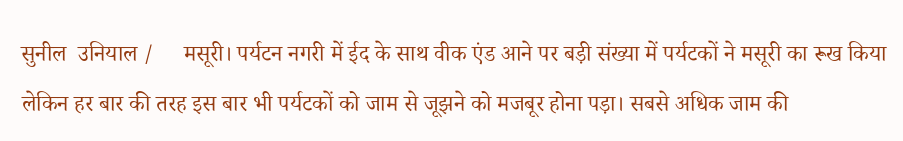सुनील  उनियाल /     मसूरी। पर्यटन नगरी में ईद के साथ वीक एंड आने पर बड़ी संख्या में पर्यटकों ने मसूरी का रूख किया लेकिन हर बार की तरह इस बार भी पर्यटकों को जाम से जूझने को मजबूर होना पड़ा। सबसे अधिक जाम की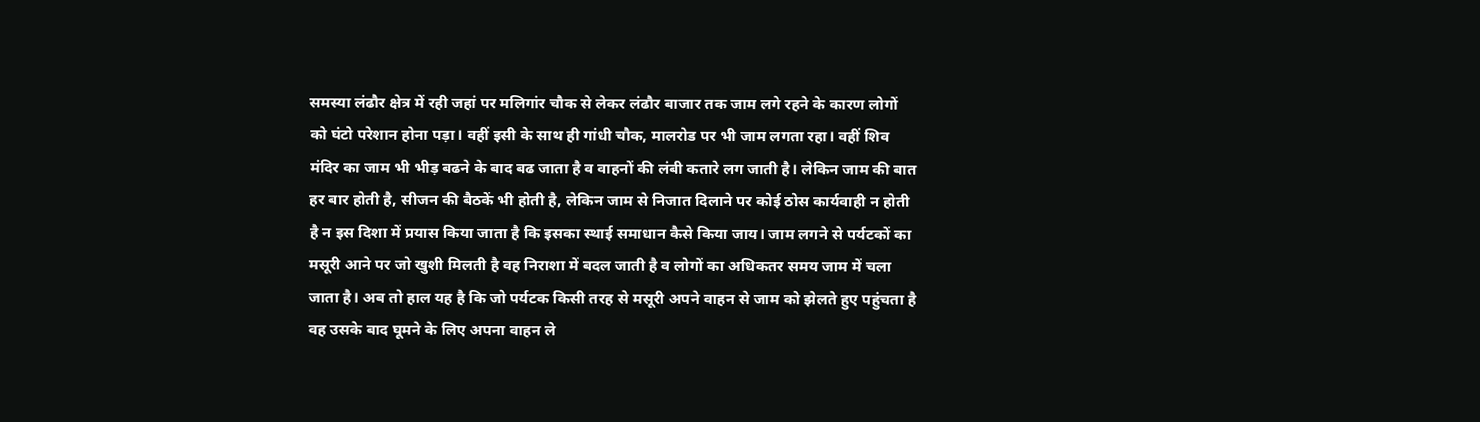समस्या लंढौर क्षेत्र में रही जहां पर मलिगांर चौक से लेकर लंढौर बाजार तक जाम लगे रहने के कारण लोगों को घंटो परेशान होना पड़ा। वहीं इसी के साथ ही गांधी चौक, मालरोड पर भी जाम लगता रहा। वहीं शिव मंदिर का जाम भी भीड़ बढने के बाद बढ जाता है व वाहनों की लंबी कतारे लग जाती है। लेकिन जाम की बात हर बार होती है, सीजन की बैठकें भी होती है, लेकिन जाम से निजात दिलाने पर कोई ठोस कार्यवाही न होती है न इस दिशा में प्रयास किया जाता है कि इसका स्थाई समाधान कैसे किया जाय। जाम लगने से पर्यटकों का मसूरी आने पर जो खुशी मिलती है वह निराशा में बदल जाती है व लोगों का अधिकतर समय जाम में चला जाता है। अब तो हाल यह है कि जो पर्यटक किसी तरह से मसूरी अपने वाहन से जाम को झेलते हुए पहुंचता है वह उसके बाद घूमने के लिए अपना वाहन ले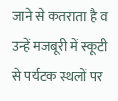जाने से कतराता है व उन्हें मजबूरी में स्कूटी से पर्यटक स्थलों पर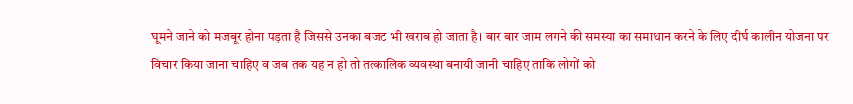घूमने जाने को मजबूर होना पड़ता है जिससे उनका बजट भी खराब हो जाता है। बार बार जाम लगने की समस्या का समाधान करने के लिए दीर्घ कालीन योजना पर विचार किया जाना चाहिए व जब तक यह न हो तो तत्कालिक व्यवस्था बनायी जानी चाहिए ताकि लोगों को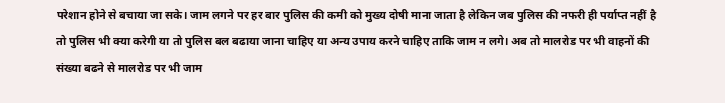परेशान होने से बचाया जा सके। जाम लगने पर हर बार पुलिस की कमी को मुख्य दोषी माना जाता है लेकिन जब पुलिस की नफरी ही पर्याप्त नहीं है तो पुलिस भी क्या करेगी या तो पुलिस बल बढाया जाना चाहिए या अन्य उपाय करने चाहिए ताकि जाम न लगे। अब तो मालरोड पर भी वाहनों की संख्या बढने से मालरोड पर भी जाम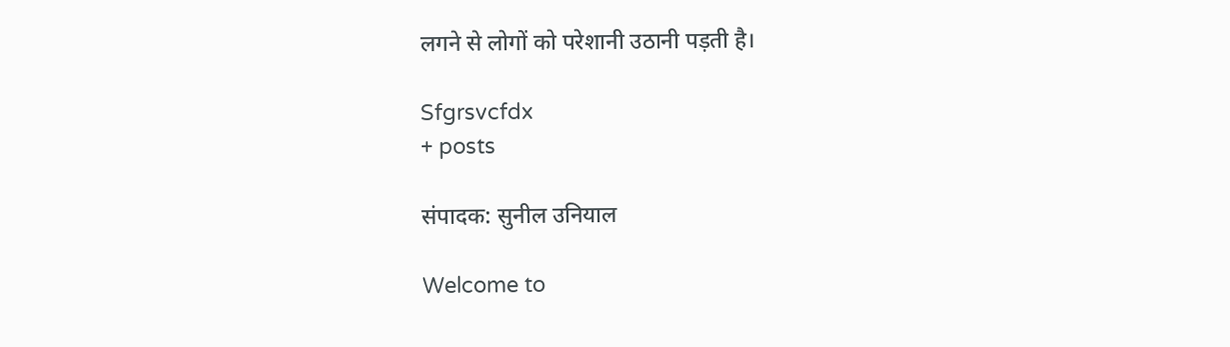लगने से लोगों को परेशानी उठानी पड़ती है।

Sfgrsvcfdx
+ posts

संपादक: सुनील उनियाल

Welcome to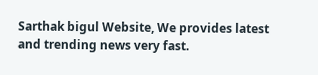Sarthak bigul Website, We provides latest and trending news very fast.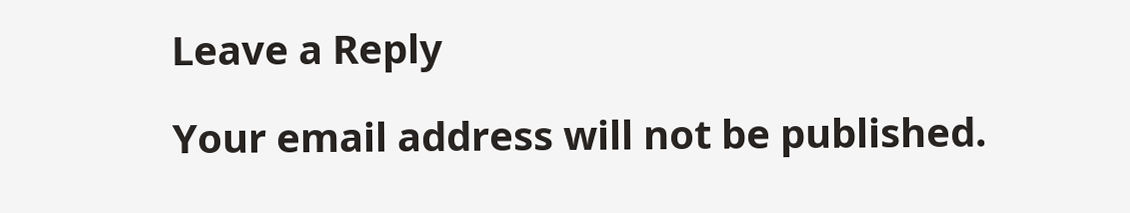Leave a Reply

Your email address will not be published.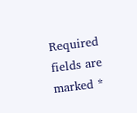Required fields are marked *